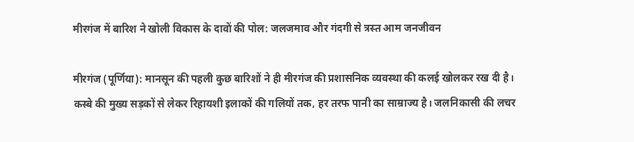मीरगंज में बारिश ने खोली विकास के दावों की पोल: जलजमाव और गंदगी से त्रस्त आम जनजीवन

मीरगंज (पूर्णिया): मानसून की पहली कुछ बारिशों ने ही मीरगंज की प्रशासनिक व्यवस्था की कलई खोलकर रख दी है। कस्बे की मुख्य सड़कों से लेकर रिहायशी इलाकों की गलियों तक, हर तरफ पानी का साम्राज्य है। जलनिकासी की लचर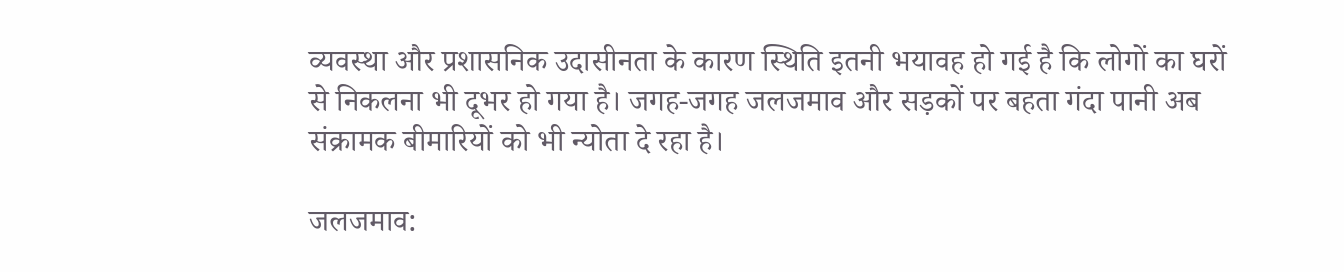व्यवस्था और प्रशासनिक उदासीनता के कारण स्थिति इतनी भयावह हो गई है कि लोगों का घरों से निकलना भी दूभर हो गया है। जगह-जगह जलजमाव और सड़कों पर बहता गंदा पानी अब संक्रामक बीमारियों को भी न्योता दे रहा है।

जलजमाव: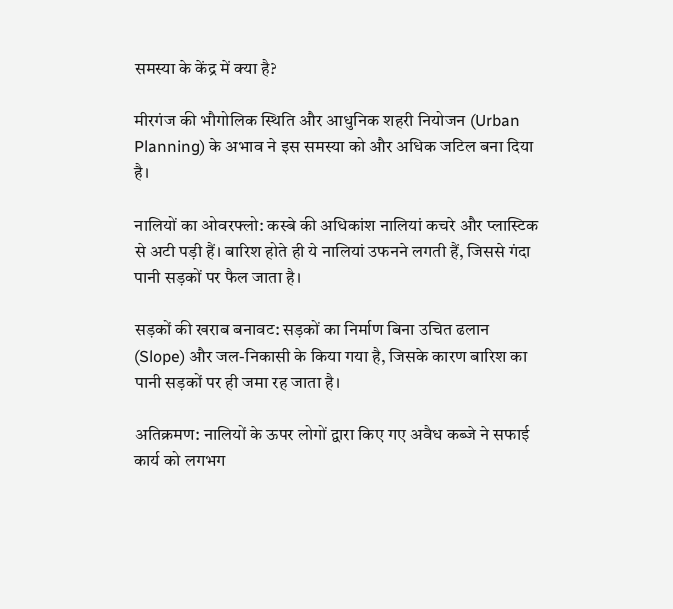समस्या के केंद्र में क्या है?

मीरगंज की भौगोलिक स्थिति और आधुनिक शहरी नियोजन (Urban Planning) के अभाव ने इस समस्या को और अधिक जटिल बना दिया है।

नालियों का ओवरफ्लो: कस्बे की अधिकांश नालियां कचरे और प्लास्टिक से अटी पड़ी हैं। बारिश होते ही ये नालियां उफनने लगती हैं, जिससे गंदा पानी सड़कों पर फैल जाता है।

सड़कों की खराब बनावट: सड़कों का निर्माण बिना उचित ढलान (Slope) और जल-निकासी के किया गया है, जिसके कारण बारिश का पानी सड़कों पर ही जमा रह जाता है।

अतिक्रमण: नालियों के ऊपर लोगों द्वारा किए गए अवैध कब्जे ने सफाई कार्य को लगभग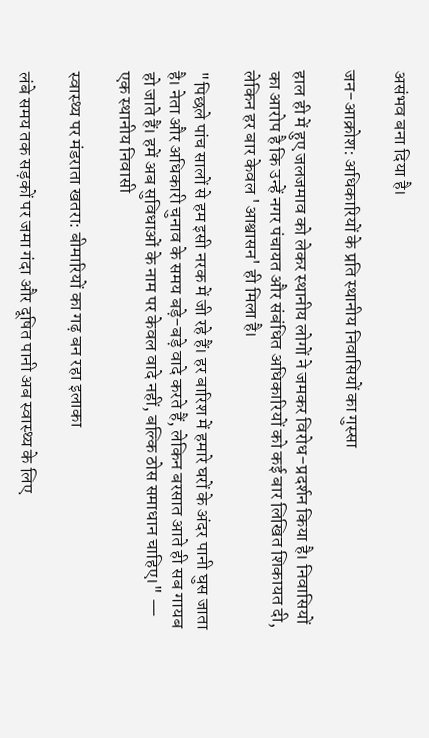असंभव बना दिया है।

जन-आक्रोश: अधिकारियों के प्रति स्थानीय निवासियों का गुस्सा

हाल ही में हुए जलजमाव को लेकर स्थानीय लोगों ने जमकर विरोध-प्रदर्शन किया है। निवासियों का आरोप है कि उन्हें नगर पंचायत और संबंधित अधिकारियों को कई बार लिखित शिकायत दी, लेकिन हर बार केवल 'आश्वासन' ही मिला है।

"पिछले पांच सालों से हम इसी नरक में जी रहे हैं। हर बारिश में हमारे घरों के अंदर पानी घुस जाता है। नेता और अधिकारी चुनाव के समय बड़े-बड़े वादे करते हैं, लेकिन बरसात आते ही सब गायब हो जाते हैं। हमें अब सुविधाओं के नाम पर केवल वादे नहीं, बल्कि ठोस समाधान चाहिए।" — एक स्थानीय निवासी

स्वास्थ्य पर मंडराता खतरा: बीमारियों का गढ़ बन रहा इलाका

लंबे समय तक सड़कों पर जमा गंदा और दूषित पानी अब स्वास्थ्य के लिए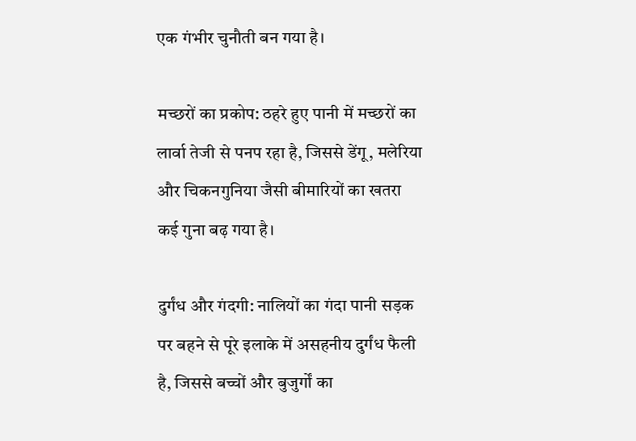एक गंभीर चुनौती बन गया है।

मच्छरों का प्रकोप: ठहरे हुए पानी में मच्छरों का लार्वा तेजी से पनप रहा है, जिससे डेंगू, मलेरिया और चिकनगुनिया जैसी बीमारियों का खतरा कई गुना बढ़ गया है।

दुर्गंध और गंदगी: नालियों का गंदा पानी सड़क पर बहने से पूरे इलाके में असहनीय दुर्गंध फैली है, जिससे बच्चों और बुजुर्गों का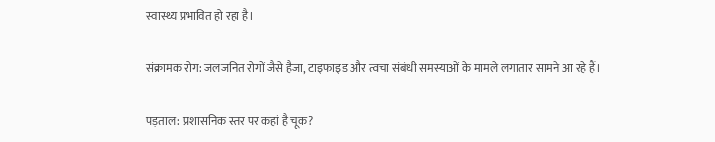स्वास्थ्य प्रभावित हो रहा है।

संक्रामक रोग: जलजनित रोगों जैसे हैजा, टाइफाइड और त्वचा संबंधी समस्याओं के मामले लगातार सामने आ रहे हैं।

पड़ताल: प्रशासनिक स्तर पर कहां है चूक?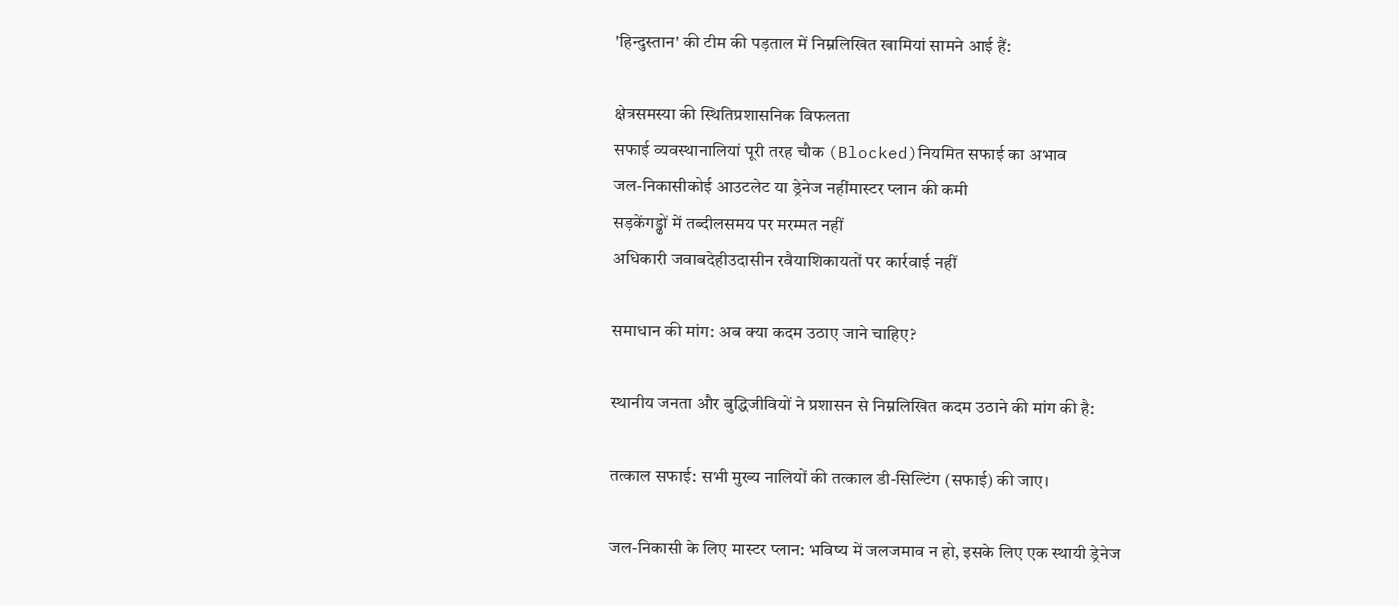'हिन्दुस्तान' की टीम की पड़ताल में निम्नलिखित खामियां सामने आई हैं:

क्षेत्रसमस्या की स्थितिप्रशासनिक विफलता
सफाई व्यवस्थानालियां पूरी तरह चौक (Blocked)नियमित सफाई का अभाव
जल-निकासीकोई आउटलेट या ड्रेनेज नहींमास्टर प्लान की कमी
सड़केंगड्ढों में तब्दीलसमय पर मरम्मत नहीं
अधिकारी जवाबदेहीउदासीन रवैयाशिकायतों पर कार्रवाई नहीं

समाधान की मांग: अब क्या कदम उठाए जाने चाहिए?

स्थानीय जनता और बुद्धिजीवियों ने प्रशासन से निम्नलिखित कदम उठाने की मांग की है:

तत्काल सफाई: सभी मुख्य नालियों की तत्काल डी-सिल्टिंग (सफाई) की जाए।

जल-निकासी के लिए मास्टर प्लान: भविष्य में जलजमाव न हो, इसके लिए एक स्थायी ड्रेनेज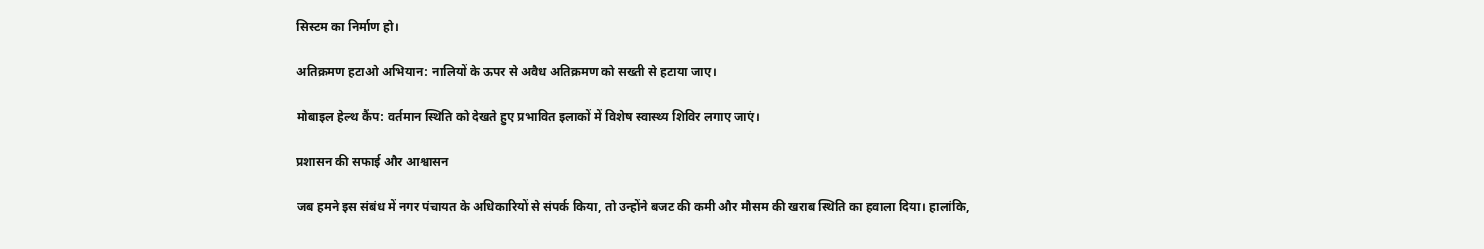सिस्टम का निर्माण हो।

अतिक्रमण हटाओ अभियान: नालियों के ऊपर से अवैध अतिक्रमण को सख्ती से हटाया जाए।

मोबाइल हेल्थ कैंप: वर्तमान स्थिति को देखते हुए प्रभावित इलाकों में विशेष स्वास्थ्य शिविर लगाए जाएं।

प्रशासन की सफाई और आश्वासन

जब हमने इस संबंध में नगर पंचायत के अधिकारियों से संपर्क किया, तो उन्होंने बजट की कमी और मौसम की खराब स्थिति का हवाला दिया। हालांकि,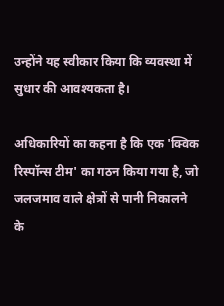उन्होंने यह स्वीकार किया कि व्यवस्था में सुधार की आवश्यकता है।

अधिकारियों का कहना है कि एक 'क्विक रिस्पॉन्स टीम' का गठन किया गया है, जो जलजमाव वाले क्षेत्रों से पानी निकालने के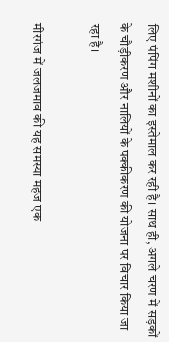लिए पंपिंग मशीनों का इस्तेमाल कर रही है। साथ ही, अगले चरण में सड़कों के चौड़ीकरण और नालियों के पक्कीकरण की योजना पर विचार किया जा रहा है।

मीरगंज में जलजमाव की यह समस्या महज एक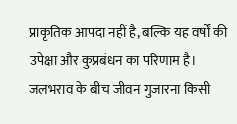प्राकृतिक आपदा नहीं है, बल्कि यह वर्षों की उपेक्षा और कुप्रबंधन का परिणाम है। जलभराव के बीच जीवन गुजारना किसी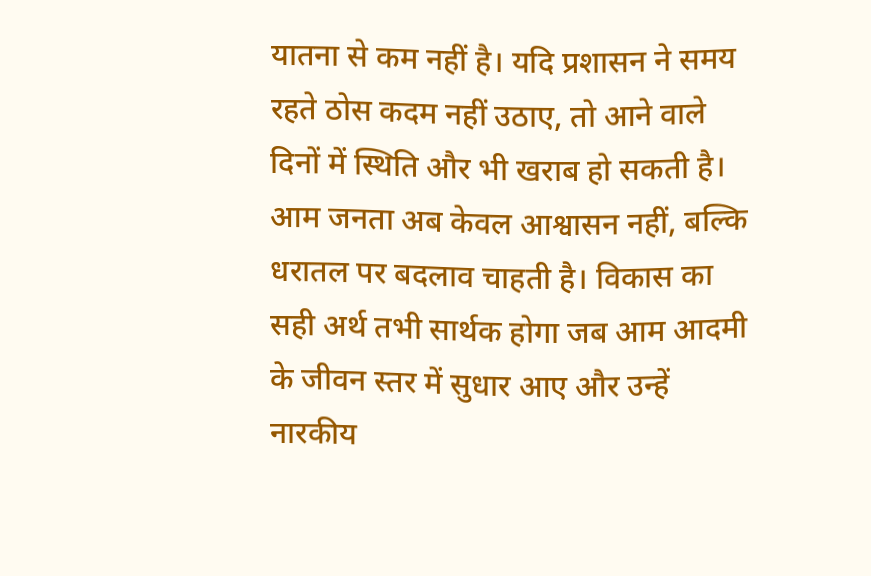यातना से कम नहीं है। यदि प्रशासन ने समय रहते ठोस कदम नहीं उठाए, तो आने वाले दिनों में स्थिति और भी खराब हो सकती है। आम जनता अब केवल आश्वासन नहीं, बल्कि धरातल पर बदलाव चाहती है। विकास का सही अर्थ तभी सार्थक होगा जब आम आदमी के जीवन स्तर में सुधार आए और उन्हें नारकीय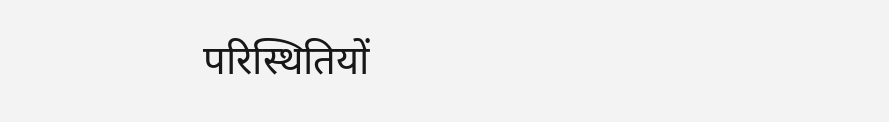परिस्थितियों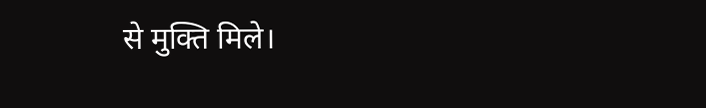से मुक्ति मिले।